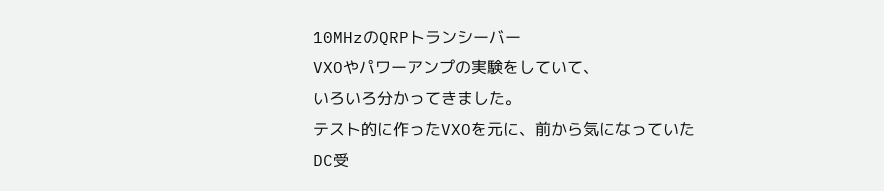10MHzのQRPトランシーバー
VXOやパワーアンプの実験をしていて、
いろいろ分かってきました。
テスト的に作ったVXOを元に、前から気になっていた
DC受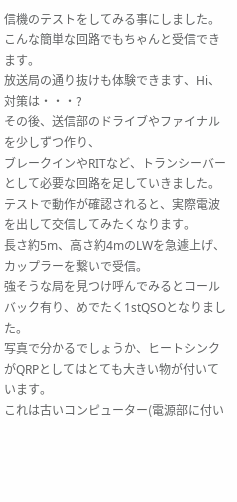信機のテストをしてみる事にしました。
こんな簡単な回路でもちゃんと受信できます。
放送局の通り抜けも体験できます、Hi、対策は・・・?
その後、送信部のドライブやファイナルを少しずつ作り、
ブレークインやRITなど、トランシーバーとして必要な回路を足していきました。
テストで動作が確認されると、実際電波を出して交信してみたくなります。
長さ約5m、高さ約4mのLWを急遽上げ、カップラーを繋いで受信。
強そうな局を見つけ呼んでみるとコールバック有り、めでたく1stQSOとなりました。
写真で分かるでしょうか、ヒートシンクがQRPとしてはとても大きい物が付いています。
これは古いコンピューター(電源部に付い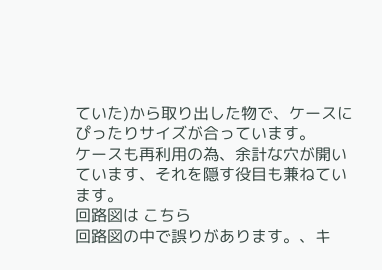ていた)から取り出した物で、ケースにぴったりサイズが合っています。
ケースも再利用の為、余計な穴が開いています、それを隠す役目も兼ねています。
回路図は こちら
回路図の中で誤りがあります。、キ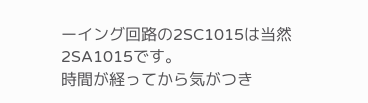ーイング回路の2SC1015は当然2SA1015です。
時間が経ってから気がつき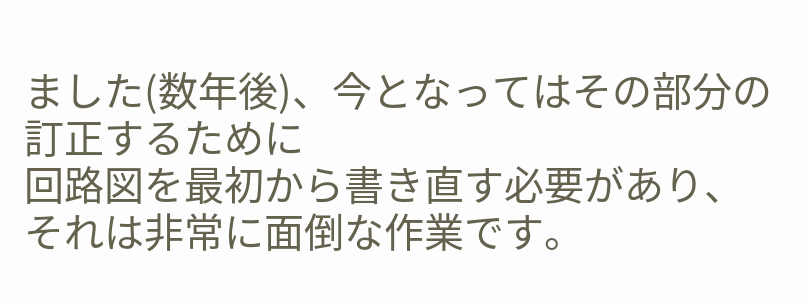ました(数年後)、今となってはその部分の訂正するために
回路図を最初から書き直す必要があり、それは非常に面倒な作業です。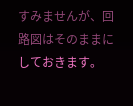すみませんが、回路図はそのままにしておきます。